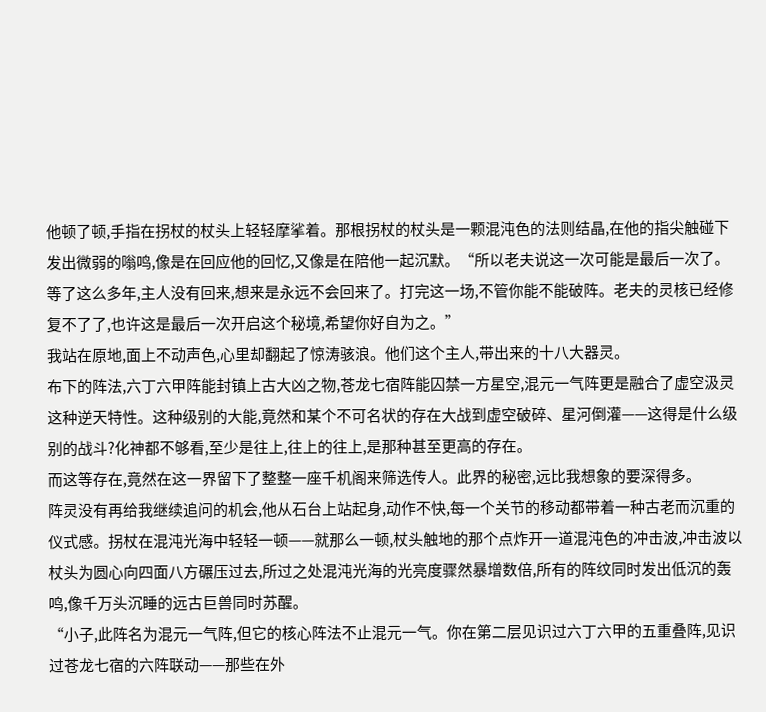他顿了顿,手指在拐杖的杖头上轻轻摩挲着。那根拐杖的杖头是一颗混沌色的法则结晶,在他的指尖触碰下发出微弱的嗡鸣,像是在回应他的回忆,又像是在陪他一起沉默。“所以老夫说这一次可能是最后一次了。等了这么多年,主人没有回来,想来是永远不会回来了。打完这一场,不管你能不能破阵。老夫的灵核已经修复不了了,也许这是最后一次开启这个秘境,希望你好自为之。”
我站在原地,面上不动声色,心里却翻起了惊涛骇浪。他们这个主人,带出来的十八大器灵。
布下的阵法,六丁六甲阵能封镇上古大凶之物,苍龙七宿阵能囚禁一方星空,混元一气阵更是融合了虚空汲灵这种逆天特性。这种级别的大能,竟然和某个不可名状的存在大战到虚空破碎、星河倒灌——这得是什么级别的战斗?化神都不够看,至少是往上,往上的往上,是那种甚至更高的存在。
而这等存在,竟然在这一界留下了整整一座千机阁来筛选传人。此界的秘密,远比我想象的要深得多。
阵灵没有再给我继续追问的机会,他从石台上站起身,动作不快,每一个关节的移动都带着一种古老而沉重的仪式感。拐杖在混沌光海中轻轻一顿——就那么一顿,杖头触地的那个点炸开一道混沌色的冲击波,冲击波以杖头为圆心向四面八方碾压过去,所过之处混沌光海的光亮度骤然暴增数倍,所有的阵纹同时发出低沉的轰鸣,像千万头沉睡的远古巨兽同时苏醒。
“小子,此阵名为混元一气阵,但它的核心阵法不止混元一气。你在第二层见识过六丁六甲的五重叠阵,见识过苍龙七宿的六阵联动——那些在外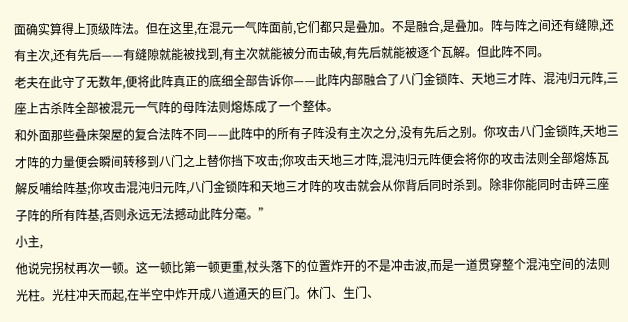面确实算得上顶级阵法。但在这里,在混元一气阵面前,它们都只是叠加。不是融合,是叠加。阵与阵之间还有缝隙,还有主次,还有先后——有缝隙就能被找到,有主次就能被分而击破,有先后就能被逐个瓦解。但此阵不同。
老夫在此守了无数年,便将此阵真正的底细全部告诉你——此阵内部融合了八门金锁阵、天地三才阵、混沌归元阵,三座上古杀阵全部被混元一气阵的母阵法则熔炼成了一个整体。
和外面那些叠床架屋的复合法阵不同——此阵中的所有子阵没有主次之分,没有先后之别。你攻击八门金锁阵,天地三才阵的力量便会瞬间转移到八门之上替你挡下攻击;你攻击天地三才阵,混沌归元阵便会将你的攻击法则全部熔炼瓦解反哺给阵基;你攻击混沌归元阵,八门金锁阵和天地三才阵的攻击就会从你背后同时杀到。除非你能同时击碎三座子阵的所有阵基,否则永远无法撼动此阵分毫。”
小主,
他说完拐杖再次一顿。这一顿比第一顿更重,杖头落下的位置炸开的不是冲击波,而是一道贯穿整个混沌空间的法则光柱。光柱冲天而起,在半空中炸开成八道通天的巨门。休门、生门、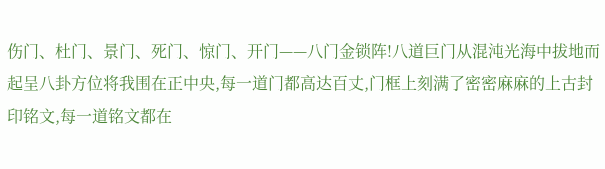伤门、杜门、景门、死门、惊门、开门——八门金锁阵!八道巨门从混沌光海中拔地而起呈八卦方位将我围在正中央,每一道门都高达百丈,门框上刻满了密密麻麻的上古封印铭文,每一道铭文都在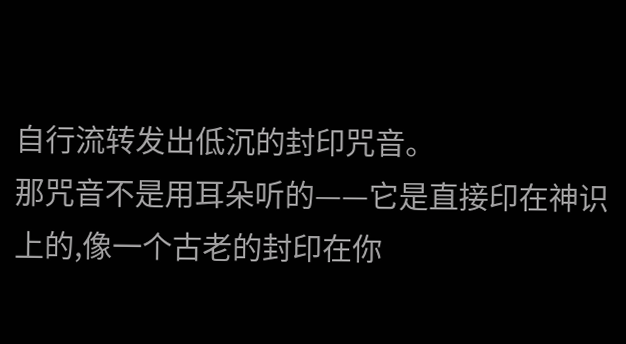自行流转发出低沉的封印咒音。
那咒音不是用耳朵听的——它是直接印在神识上的,像一个古老的封印在你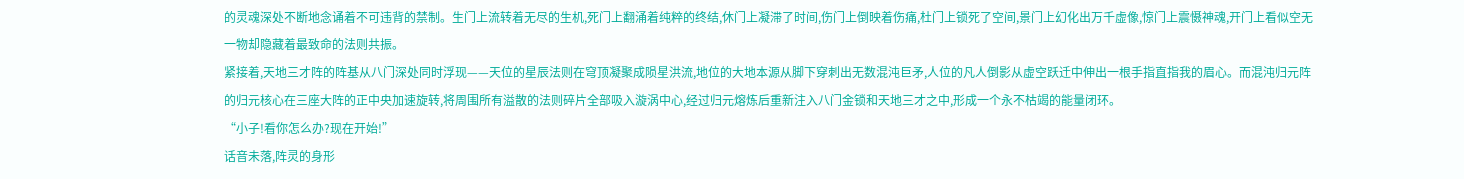的灵魂深处不断地念诵着不可违背的禁制。生门上流转着无尽的生机,死门上翻涌着纯粹的终结,休门上凝滞了时间,伤门上倒映着伤痛,杜门上锁死了空间,景门上幻化出万千虚像,惊门上震慑神魂,开门上看似空无一物却隐藏着最致命的法则共振。
紧接着,天地三才阵的阵基从八门深处同时浮现——天位的星辰法则在穹顶凝聚成陨星洪流,地位的大地本源从脚下穿刺出无数混沌巨矛,人位的凡人倒影从虚空跃迁中伸出一根手指直指我的眉心。而混沌归元阵的归元核心在三座大阵的正中央加速旋转,将周围所有溢散的法则碎片全部吸入漩涡中心,经过归元熔炼后重新注入八门金锁和天地三才之中,形成一个永不枯竭的能量闭环。
“小子!看你怎么办?现在开始!”
话音未落,阵灵的身形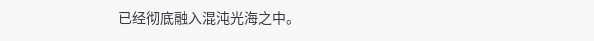已经彻底融入混沌光海之中。